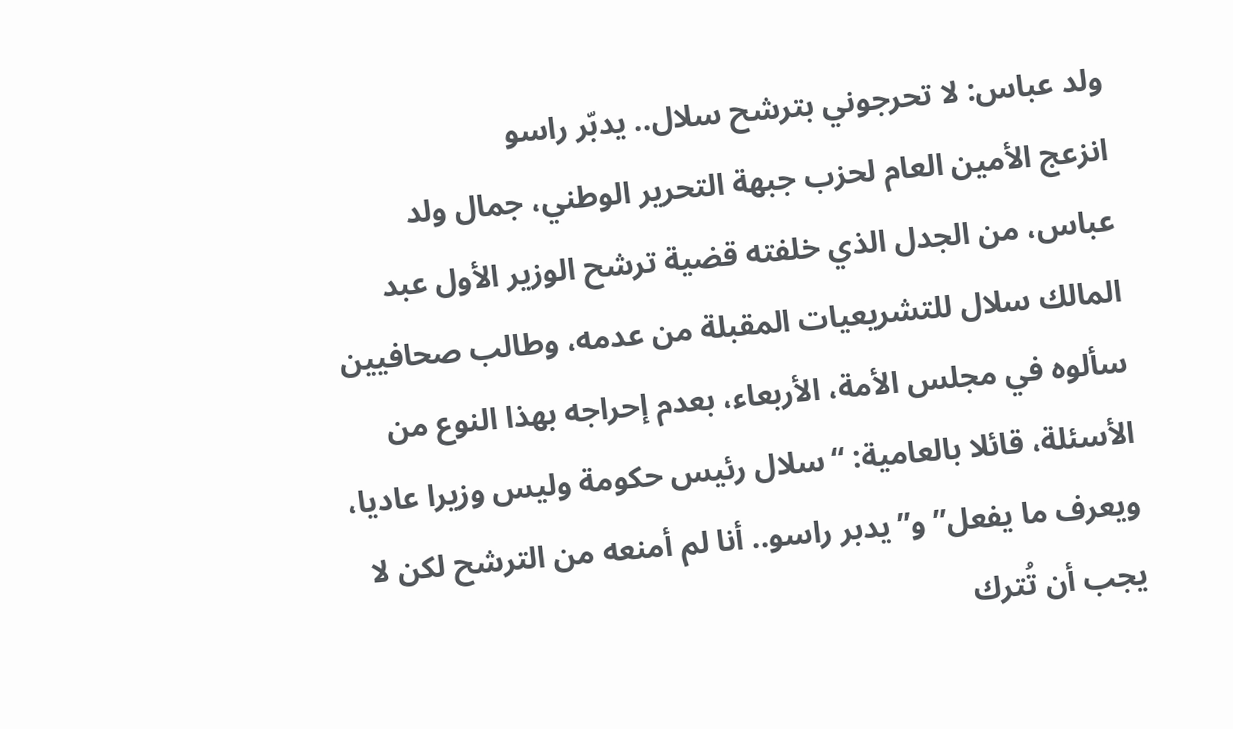ولد عباس: لا تحرجوني بترشح سلال.. يدبّر راسو
انزعج الأمين العام لحزب جبهة التحرير الوطني، جمال ولد عباس، من الجدل الذي خلفته قضية ترشح الوزير الأول عبد المالك سلال للتشريعيات المقبلة من عدمه، وطالب صحافيين سألوه في مجلس الأمة، الأربعاء، بعدم إحراجه بهذا النوع من الأسئلة، قائلا بالعامية: “سلال رئيس حكومة وليس وزيرا عاديا، ويعرف ما يفعل” و”يدبر راسو.. أنا لم أمنعه من الترشح لكن لا يجب أن تُترك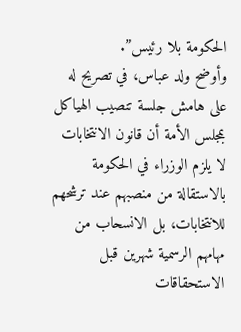الحكومة بلا رئيس”.
وأوضح ولد عباس، في تصريح له على هامش جلسة تنصيب الهياكل بمجلس الأمة أن قانون الانتخابات لا يلزم الوزراء في الحكومة بالاستقالة من منصبهم عند ترشحهم للانتخابات، بل الانسحاب من مهامهم الرسمية شهرين قبل الاستحقاقات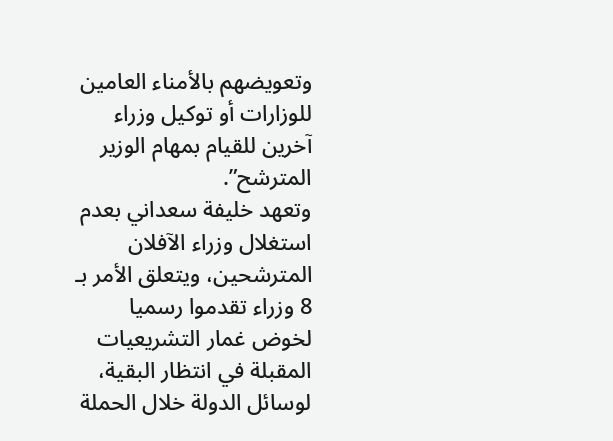وتعويضهم بالأمناء العامين للوزارات أو توكيل وزراء آخرين للقيام بمهام الوزير المترشح”.
وتعهد خليفة سعداني بعدم استغلال وزراء الآفلان المترشحين، ويتعلق الأمر بـ 8 وزراء تقدموا رسميا لخوض غمار التشريعيات المقبلة في انتظار البقية، لوسائل الدولة خلال الحملة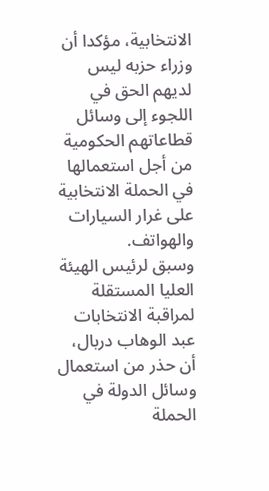الانتخابية، مؤكدا أن وزراء حزبه ليس لديهم الحق في اللجوء إلى وسائل قطاعاتهم الحكومية من أجل استعمالها في الحملة الانتخابية على غرار السيارات والهواتف.
وسبق لرئيس الهيئة العليا المستقلة لمراقبة الانتخابات عبد الوهاب دربال، أن حذر من استعمال وسائل الدولة في الحملة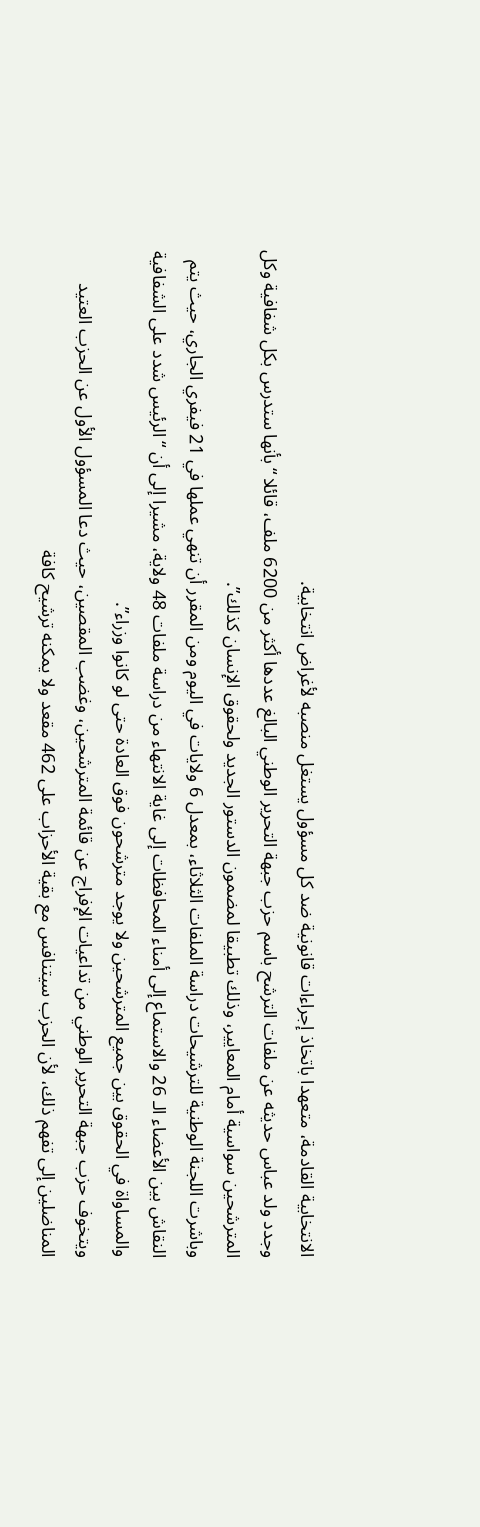الانتخابية القادمة، متعهدا باتخاذ إجراءات قانونية ضد كل مسؤول يستغل منصبه لأغراض انتخابية.
وجدد ولد عباس حديثه عن ملفات الترشح باسم حزب جبهة التحرير الوطني البالغ عددها أكثر من 6200 ملف، قائلا “بأنها ستدرس بكل شفافية وكل المترشحين سواسية أمام المعايير، وذلك تطبيقا لمضمون الدستور الجديد ولحقوق الإنسان كذلك”.
وباشرت اللجنة الوطنية للترشيحات دراسة الملفات الثلاثاء، بمعدل 6 ولايات في اليوم ومن المقرر أن تنهي عملها في 21 فيفري الجاري، حيث يتم النقاش بين الأعضاء الـ 26 والاستماع إلى أمناء المحافظات إلى غاية الانتهاء من دراسة ملفات 48 ولاية، مشيرا إلى أن “الرئيس شدد على الشفافية والمساواة في الحقوق بين جميع المترشحين ولا يوجد مترشحون فوق العادة حتى لو كانوا وزراء”.
ويتخوف حزب جبهة التحرير الوطني من تداعيات الإفراج عن قائمة المترشحين، وغضب المقصين، حيث دعا المسؤول الأول عن الحزب العتيد المناضلين إلى تفهم ذلك، لأن الحزب سيتنافس مع بقية الأحزاب على 462 مقعد ولا يمكنه ترشيح كافة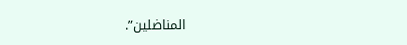المناضلين”.